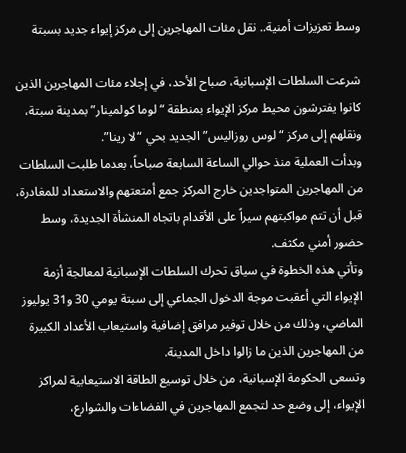وسط تعزيزات أمنية.. نقل مئات المهاجرين إلى مركز إيواء جديد بسبتة

شرعت السلطات الإسبانية، صباح الأحد، في إجلاء مئات المهاجرين الذين كانوا يفترشون محيط مركز الإيواء بمنطقة “لوما كولمينار” بمدينة سبتة، ونقلهم إلى مركز “لوس روزاليس” الجديد بحي “لا رينا”.
وبدأت العملية منذ حوالي الساعة السابعة صباحاً، بعدما طلبت السلطات من المهاجرين المتواجدين خارج المركز جمع أمتعتهم والاستعداد للمغادرة، قبل أن تتم مواكبتهم سيراً على الأقدام باتجاه المنشأة الجديدة، وسط حضور أمني مكثف.
وتأتي هذه الخطوة في سياق تحرك السلطات الإسبانية لمعالجة أزمة الإيواء التي أعقبت موجة الدخول الجماعي إلى سبتة يومي 30 و31 يوليوز الماضي، وذلك من خلال توفير مرافق إضافية واستيعاب الأعداد الكبيرة من المهاجرين الذين ما زالوا داخل المدينة.
وتسعى الحكومة الإسبانية، من خلال توسيع الطاقة الاستيعابية لمراكز الإيواء، إلى وضع حد لتجمع المهاجرين في الفضاءات والشوارع،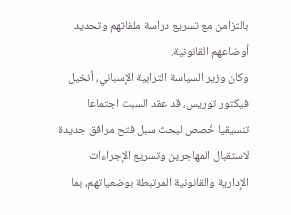بالتزامن مع تسريع دراسة ملفاتهم وتحديد أوضاعهم القانونية.
وكان وزير السياسة الترابية الإسباني، أنخيل فيكتور توريس، قد عقد السبت اجتماعا تنسيقيا خُصص لبحث سبل فتح مرافق جديدة لاستقبال المهاجرين وتسريع الإجراءات الإدارية والقانونية المرتبطة بوضعياتهم، بما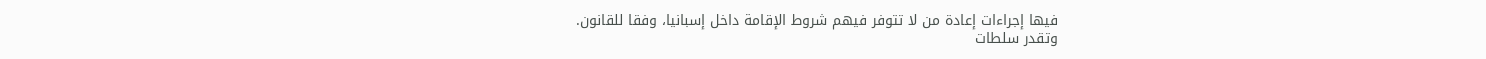فيها إجراءات إعادة من لا تتوفر فيهم شروط الإقامة داخل إسبانيا، وفقا للقانون.
وتقدر سلطات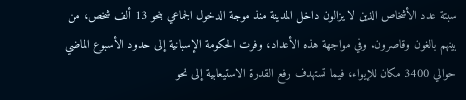سبتة عدد الأشخاص الذين لا يزالون داخل المدينة منذ موجة الدخول الجماعي بنحو 13 ألف شخص، من بينهم بالغون وقاصرون. وفي مواجهة هذه الأعداد، وفرت الحكومة الإسبانية إلى حدود الأسبوع الماضي حوالي 3400 مكان للإيواء، فيما تستهدف رفع القدرة الاستيعابية إلى نحو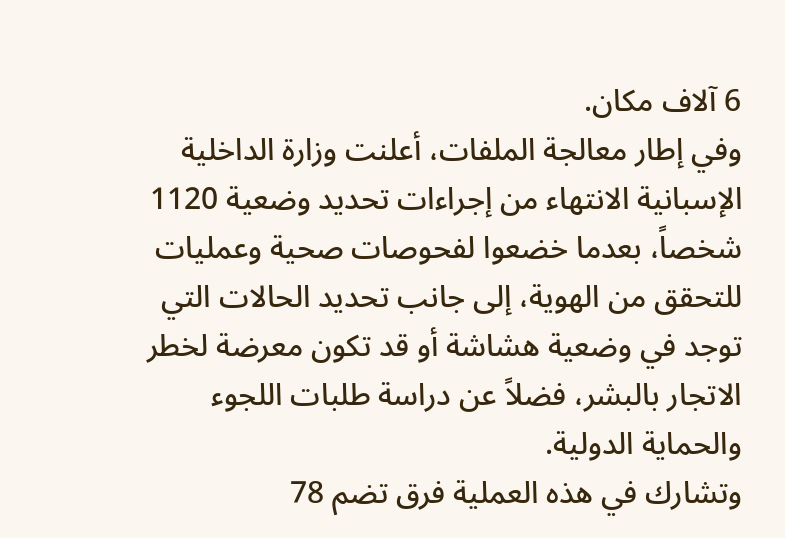6 آلاف مكان.
وفي إطار معالجة الملفات، أعلنت وزارة الداخلية الإسبانية الانتهاء من إجراءات تحديد وضعية 1120 شخصاً، بعدما خضعوا لفحوصات صحية وعمليات للتحقق من الهوية، إلى جانب تحديد الحالات التي توجد في وضعية هشاشة أو قد تكون معرضة لخطر الاتجار بالبشر، فضلاً عن دراسة طلبات اللجوء والحماية الدولية.
وتشارك في هذه العملية فرق تضم 78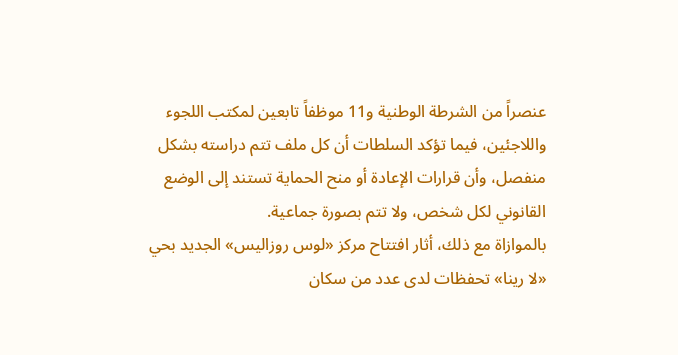عنصراً من الشرطة الوطنية و11 موظفاً تابعين لمكتب اللجوء واللاجئين، فيما تؤكد السلطات أن كل ملف تتم دراسته بشكل منفصل، وأن قرارات الإعادة أو منح الحماية تستند إلى الوضع القانوني لكل شخص، ولا تتم بصورة جماعية.
بالموازاة مع ذلك، أثار افتتاح مركز «لوس روزاليس» الجديد بحي «لا رينا» تحفظات لدى عدد من سكان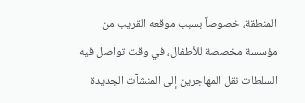المنطقة، خصوصاً بسبب موقعه القريب من مؤسسة مخصصة للأطفال، في وقت تواصل فيه السلطات نقل المهاجرين إلى المنشآت الجديدة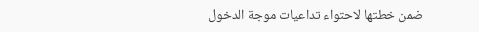ضمن خطتها لاحتواء تداعيات موجة الدخول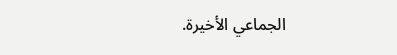الجماعي الأخيرة.